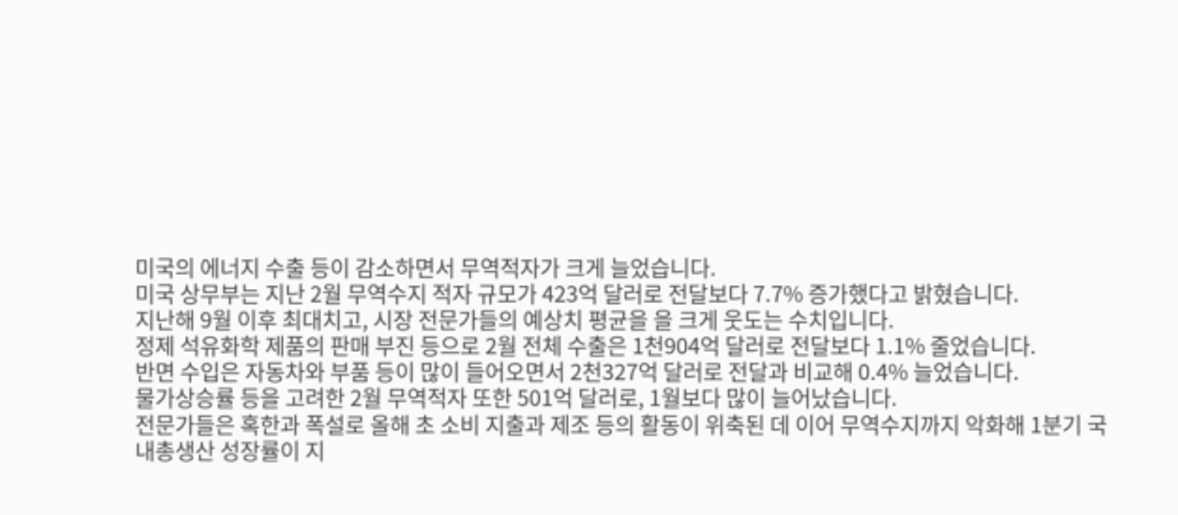미국의 에너지 수출 등이 감소하면서 무역적자가 크게 늘었습니다.
미국 상무부는 지난 2월 무역수지 적자 규모가 423억 달러로 전달보다 7.7% 증가했다고 밝혔습니다.
지난해 9월 이후 최대치고, 시장 전문가들의 예상치 평균을 을 크게 웃도는 수치입니다.
정제 석유화학 제품의 판매 부진 등으로 2월 전체 수출은 1천904억 달러로 전달보다 1.1% 줄었습니다.
반면 수입은 자동차와 부품 등이 많이 들어오면서 2천327억 달러로 전달과 비교해 0.4% 늘었습니다.
물가상승률 등을 고려한 2월 무역적자 또한 501억 달러로, 1월보다 많이 늘어났습니다.
전문가들은 혹한과 폭설로 올해 초 소비 지출과 제조 등의 활동이 위축된 데 이어 무역수지까지 악화해 1분기 국내총생산 성장률이 지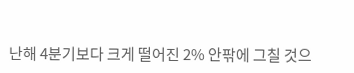난해 4분기보다 크게 떨어진 2% 안팎에 그칠 것으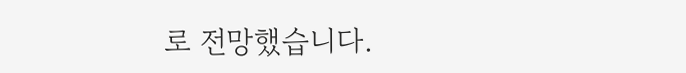로 전망했습니다.